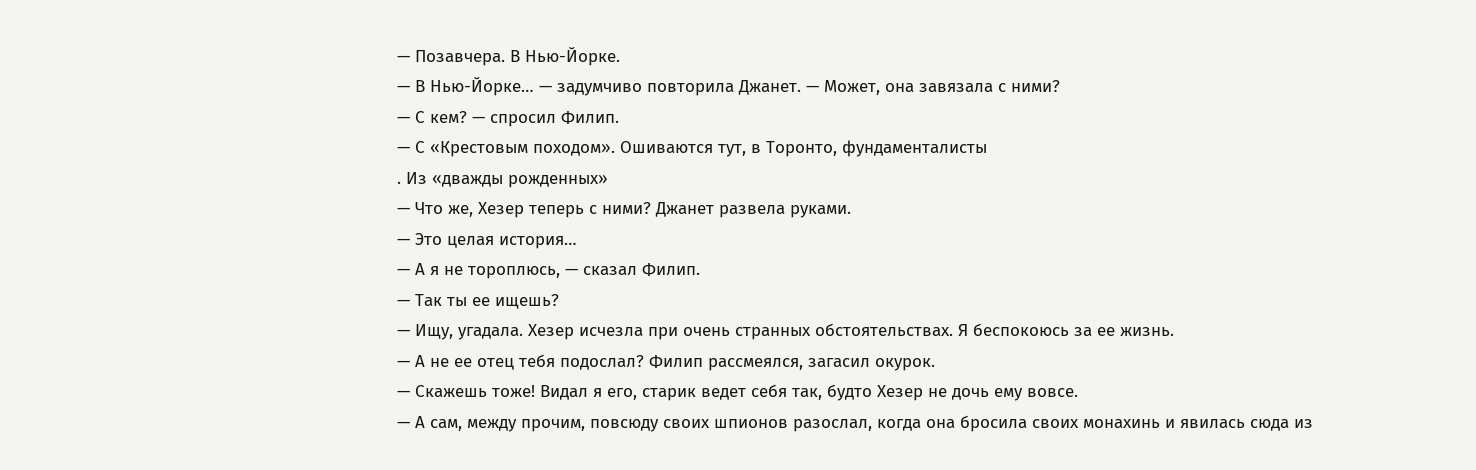— Позавчера. В Нью-Йорке.
— В Нью-Йорке… — задумчиво повторила Джанет. — Может, она завязала с ними?
— С кем? — спросил Филип.
— С «Крестовым походом». Ошиваются тут, в Торонто, фундаменталисты
. Из «дважды рожденных»
— Что же, Хезер теперь с ними? Джанет развела руками.
— Это целая история…
— А я не тороплюсь, — сказал Филип.
— Так ты ее ищешь?
— Ищу, угадала. Хезер исчезла при очень странных обстоятельствах. Я беспокоюсь за ее жизнь.
— А не ее отец тебя подослал? Филип рассмеялся, загасил окурок.
— Скажешь тоже! Видал я его, старик ведет себя так, будто Хезер не дочь ему вовсе.
— А сам, между прочим, повсюду своих шпионов разослал, когда она бросила своих монахинь и явилась сюда из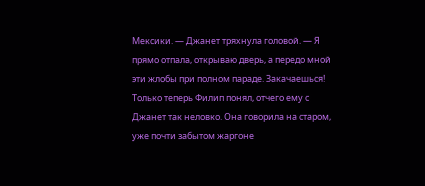Мексики. — Джанет тряхнула головой. — Я прямо отпала, открываю дверь, а передо мной эти жлобы при полном параде. Закачаешься!
Только теперь Филип понял, отчего ему с Джанет так неловко. Она говорила на старом, уже почти забытом жаргоне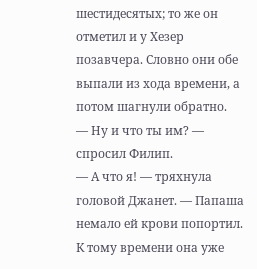шестидесятых; то же он отметил и у Хезер позавчера. Словно они обе выпали из хода времени, а потом шагнули обратно.
— Ну и что ты им? — спросил Филип.
— А что я! — тряхнула головой Джанет. — Папаша немало ей крови попортил. К тому времени она уже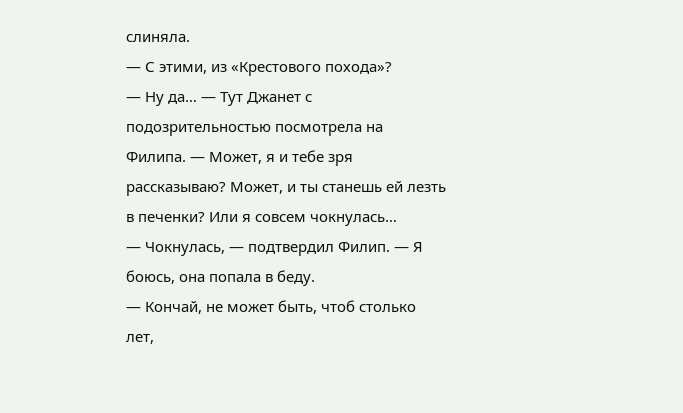слиняла.
— С этими, из «Крестового похода»?
— Ну да… — Тут Джанет с подозрительностью посмотрела на Филипа. — Может, я и тебе зря рассказываю? Может, и ты станешь ей лезть в печенки? Или я совсем чокнулась…
— Чокнулась, — подтвердил Филип. — Я боюсь, она попала в беду.
— Кончай, не может быть, чтоб столько лет,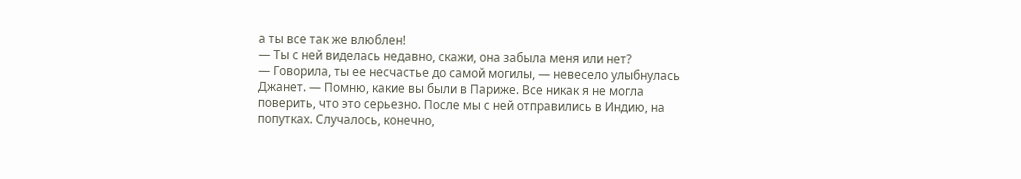а ты все так же влюблен!
— Ты с ней виделась недавно, скажи, она забыла меня или нет?
— Говорила, ты ее несчастье до самой могилы, — невесело улыбнулась Джанет. — Помню, какие вы были в Париже. Все никак я не могла поверить, что это серьезно. После мы с ней отправились в Индию, на попутках. Случалось, конечно,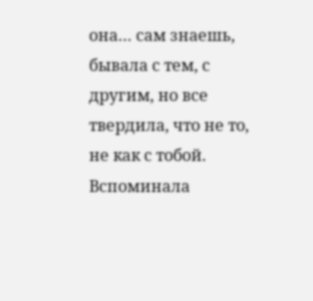она… сам знаешь, бывала с тем, с другим, но все твердила, что не то, не как с тобой. Вспоминала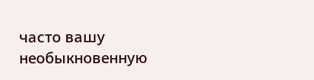часто вашу необыкновенную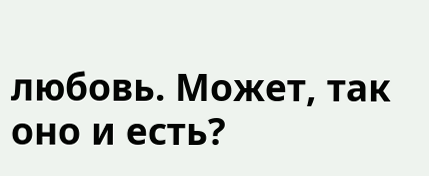любовь. Может, так оно и есть?